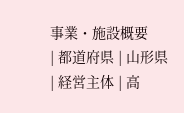事業・施設概要
| 都道府県 | 山形県 | 経営主体 | 高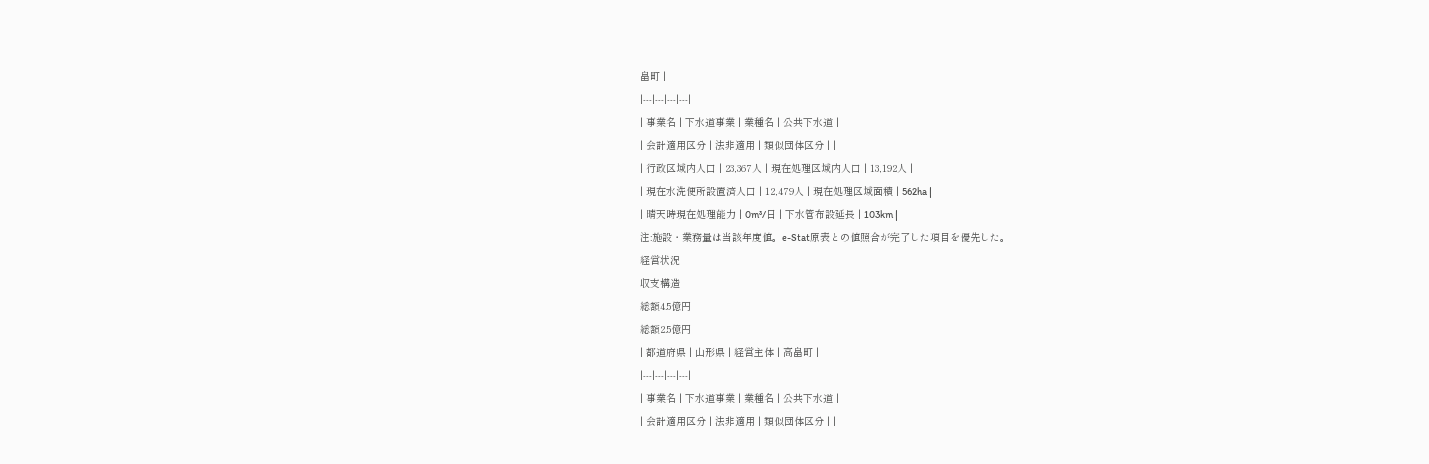畠町 |
|---|---|---|---|
| 事業名 | 下水道事業 | 業種名 | 公共下水道 |
| 会計適用区分 | 法非適用 | 類似団体区分 | |
| 行政区域内人口 | 23,367人 | 現在処理区域内人口 | 13,192人 |
| 現在水洗便所設置済人口 | 12,479人 | 現在処理区域面積 | 562ha |
| 晴天時現在処理能力 | 0m³/日 | 下水管布設延長 | 103km |
注:施設・業務量は当該年度値。e-Stat原表との値照合が完了した項目を優先した。
経営状況
収支構造
総額4.5億円
総額2.5億円
| 都道府県 | 山形県 | 経営主体 | 高畠町 |
|---|---|---|---|
| 事業名 | 下水道事業 | 業種名 | 公共下水道 |
| 会計適用区分 | 法非適用 | 類似団体区分 | |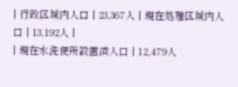| 行政区域内人口 | 23,367人 | 現在処理区域内人口 | 13,192人 |
| 現在水洗便所設置済人口 | 12,479人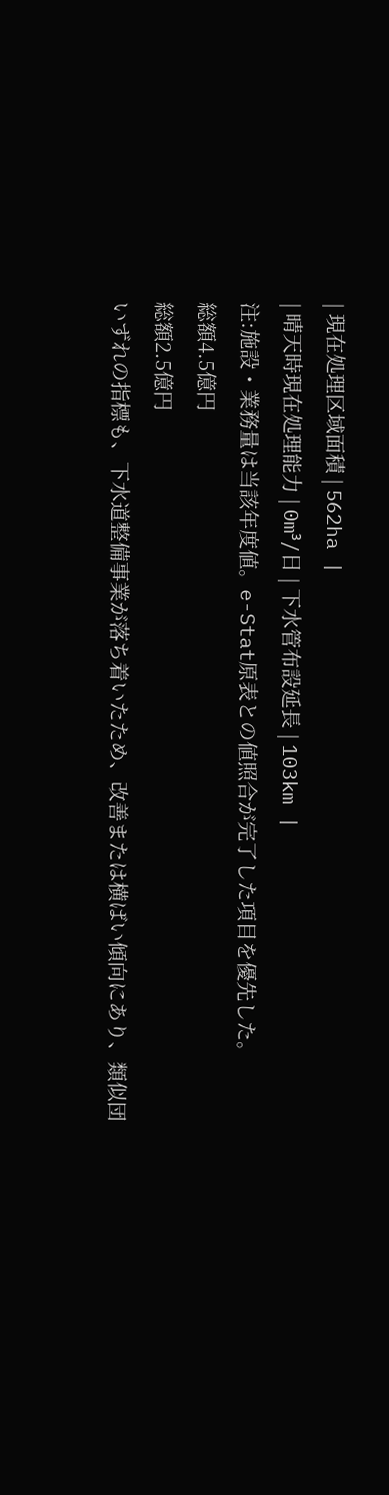| 現在処理区域面積 | 562ha |
| 晴天時現在処理能力 | 0m³/日 | 下水管布設延長 | 103km |
注:施設・業務量は当該年度値。e-Stat原表との値照合が完了した項目を優先した。
総額4.5億円
総額2.5億円
いずれの指標も、下水道整備事業が落ち着いたため、改善または横ばい傾向にあり、類似団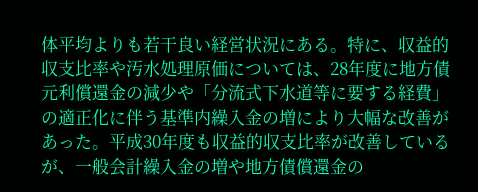体平均よりも若干良い経営状況にある。特に、収益的収支比率や汚水処理原価については、28年度に地方債元利償還金の減少や「分流式下水道等に要する経費」の適正化に伴う基準内繰入金の増により大幅な改善があった。平成30年度も収益的収支比率が改善しているが、一般会計繰入金の増や地方債償還金の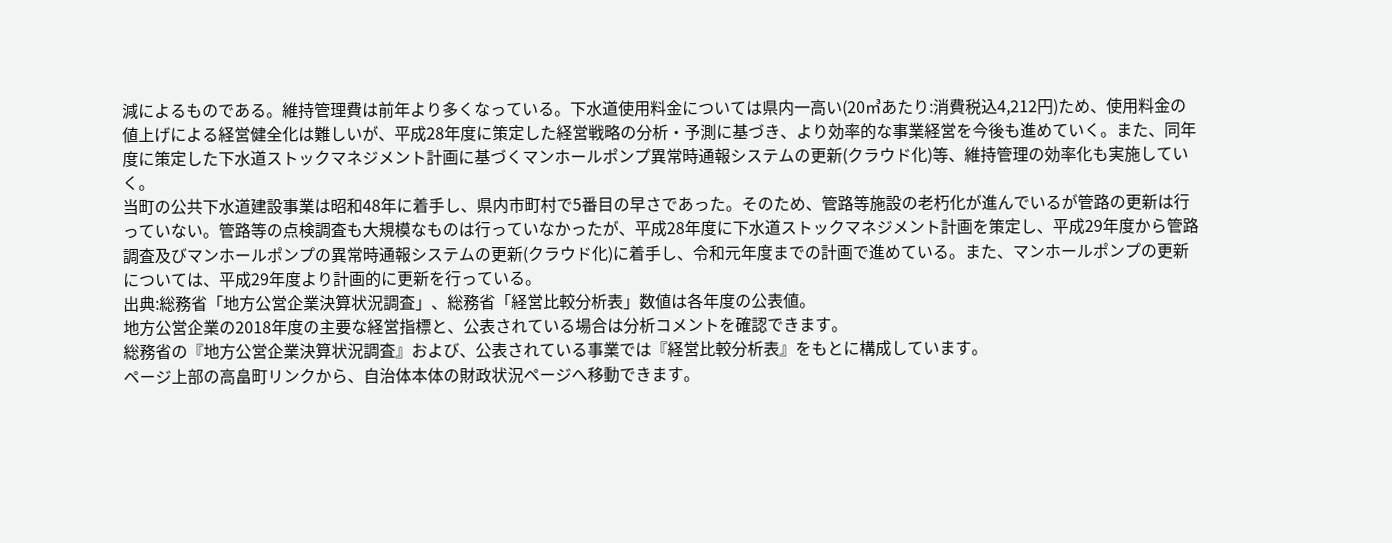減によるものである。維持管理費は前年より多くなっている。下水道使用料金については県内一高い(20㎥あたり:消費税込4,212円)ため、使用料金の値上げによる経営健全化は難しいが、平成28年度に策定した経営戦略の分析・予測に基づき、より効率的な事業経営を今後も進めていく。また、同年度に策定した下水道ストックマネジメント計画に基づくマンホールポンプ異常時通報システムの更新(クラウド化)等、維持管理の効率化も実施していく。
当町の公共下水道建設事業は昭和48年に着手し、県内市町村で5番目の早さであった。そのため、管路等施設の老朽化が進んでいるが管路の更新は行っていない。管路等の点検調査も大規模なものは行っていなかったが、平成28年度に下水道ストックマネジメント計画を策定し、平成29年度から管路調査及びマンホールポンプの異常時通報システムの更新(クラウド化)に着手し、令和元年度までの計画で進めている。また、マンホールポンプの更新については、平成29年度より計画的に更新を行っている。
出典:総務省「地方公営企業決算状況調査」、総務省「経営比較分析表」数値は各年度の公表値。
地方公営企業の2018年度の主要な経営指標と、公表されている場合は分析コメントを確認できます。
総務省の『地方公営企業決算状況調査』および、公表されている事業では『経営比較分析表』をもとに構成しています。
ページ上部の高畠町リンクから、自治体本体の財政状況ページへ移動できます。